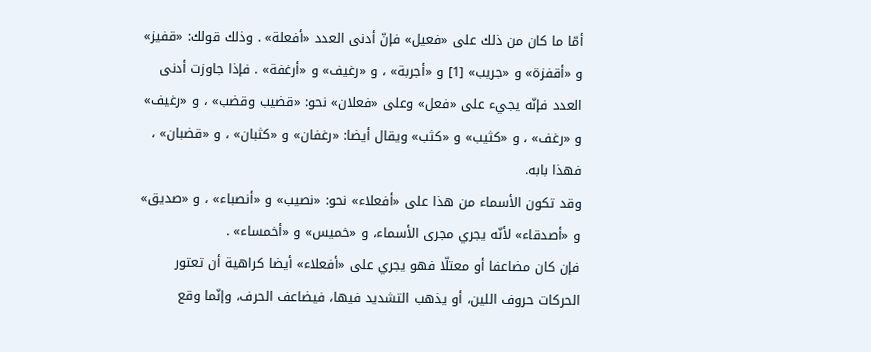أمّا ما كان من ذلك على «فعيل» فإنّ أدنى العدد «أفعلة» . وذلك قولك: «قفيز» و «أقفزة» و «جريب» [1] و «أجربة» ، و «رغيف» و «أرغفة» . فإذا جاوزت أدنى العدد فإنّه يجيء على «فعل» وعلى «فعلان» نحو: «قضيب وقضب» ، و «رغيف» و «رغف» ، و «كثيب» و «كثب» ويقال أيضا: «رغفان» و «كثبان» ، و «قضبان» ، فهذا بابه.
وقد تكون الأسماء من هذا على «أفعلاء» نحو: «نصيب» و «أنصباء» ، و «صديق» و «أصدقاء» لأنّه يجري مجرى الأسماء، و «خميس» و «أخمساء» .
فإن كان مضاعفا أو معتلّا فهو يجري على «أفعلاء» أيضا كراهية أن تعتور الحركات حروف اللين، أو يذهب التشديد فيها، فيضاعف الحرف، وإنّما وقع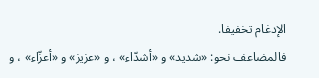الإدغام تخفيفا.
فالمضاعف نحو: «شديد» و «أشدّاء» ، و «عزيز» و «أعزّاء» ، و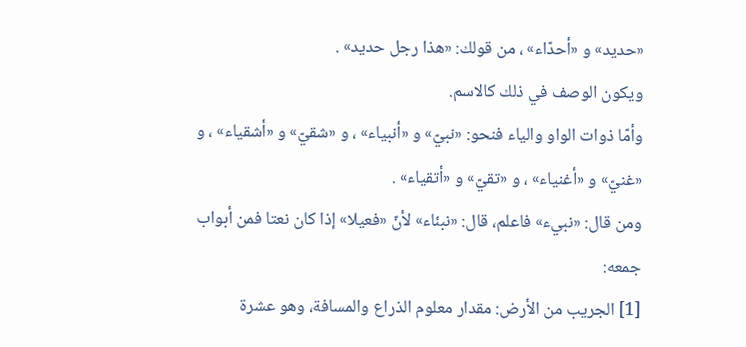«حديد» و «أحدّاء» ، من قولك: «هذا رجل حديد» .
ويكون الوصف في ذلك كالاسم.
وأمّا ذوات الواو والياء فنحو: «نبيّ» و «أنبياء» ، و «شقيّ» و «أشقياء» ، و «غنيّ» و «أغنياء» ، و «تقيّ» و «أتقياء» .
ومن قال: «نبيء» فاعلم، قال: «نبئاء» لأنّ «فعيلا» إذا كان نعتا فمن أبواب جمعه:
[1] الجريب من الأرض: مقدار معلوم الذراع والمسافة، وهو عشرة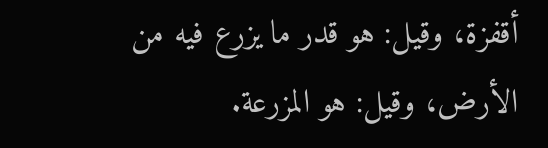أقفزة، وقيل: هو قدر ما يزرع فيه من الأرض، وقيل: هو المزرعة.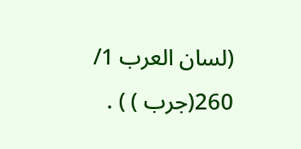(لسان العرب 1/ 260(جرب ) ) .